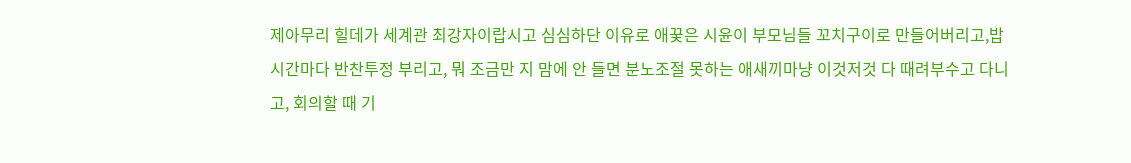제아무리 힐데가 세계관 최강자이랍시고 심심하단 이유로 애꿎은 시윤이 부모님들 꼬치구이로 만들어버리고,밥 시간마다 반찬투정 부리고, 뭐 조금만 지 맘에 안 들면 분노조절 못하는 애새끼마냥 이것저것 다 때려부수고 다니고, 회의할 때 기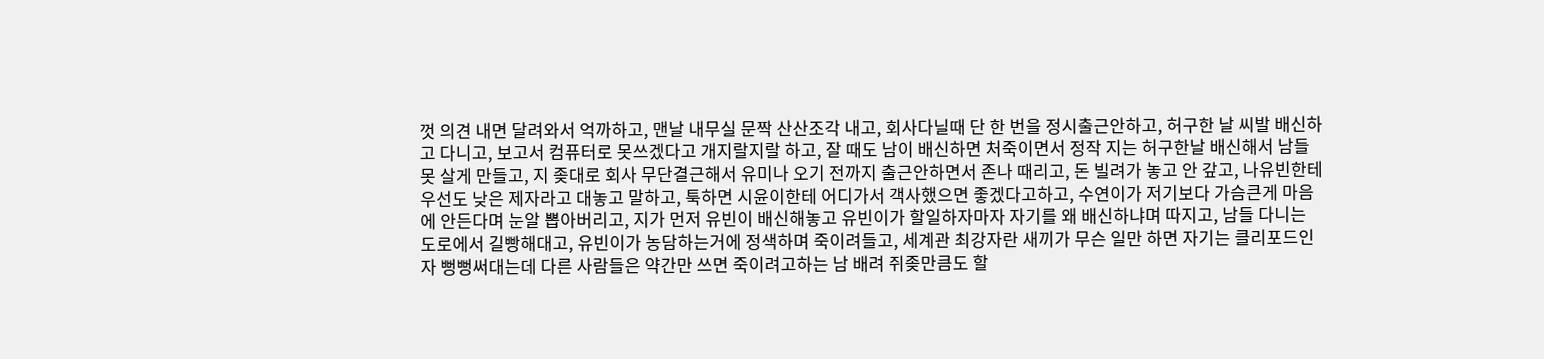껏 의견 내면 달려와서 억까하고, 맨날 내무실 문짝 산산조각 내고, 회사다닐때 단 한 번을 정시출근안하고, 허구한 날 씨발 배신하고 다니고, 보고서 컴퓨터로 못쓰겠다고 개지랄지랄 하고, 잘 때도 남이 배신하면 처죽이면서 정작 지는 허구한날 배신해서 남들 못 살게 만들고, 지 좆대로 회사 무단결근해서 유미나 오기 전까지 출근안하면서 존나 때리고, 돈 빌려가 놓고 안 갚고, 나유빈한테 우선도 낮은 제자라고 대놓고 말하고, 툭하면 시윤이한테 어디가서 객사했으면 좋겠다고하고, 수연이가 저기보다 가슴큰게 마음에 안든다며 눈알 뽑아버리고, 지가 먼저 유빈이 배신해놓고 유빈이가 할일하자마자 자기를 왜 배신하냐며 따지고, 남들 다니는 도로에서 길빵해대고, 유빈이가 농담하는거에 정색하며 죽이려들고, 세계관 최강자란 새끼가 무슨 일만 하면 자기는 클리포드인자 뻥뻥써대는데 다른 사람들은 약간만 쓰면 죽이려고하는 남 배려 쥐좆만큼도 할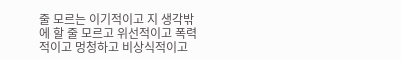줄 모르는 이기적이고 지 생각밖에 할 줄 모르고 위선적이고 폭력적이고 멍청하고 비상식적이고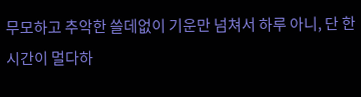무모하고 추악한 쓸데없이 기운만 넘쳐서 하루 아니, 단 한 시간이 멀다하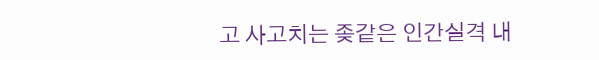고 사고치는 좆같은 인간실격 내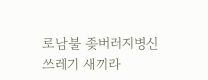로남불 좆버러지병신쓰레기 새끼라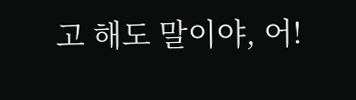고 해도 말이야, 어!